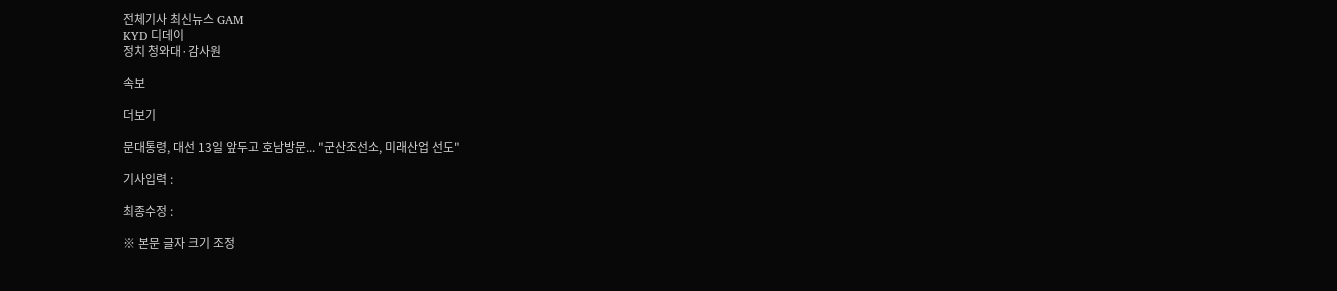전체기사 최신뉴스 GAM
KYD 디데이
정치 청와대·감사원

속보

더보기

문대통령, 대선 13일 앞두고 호남방문... "군산조선소, 미래산업 선도"

기사입력 :

최종수정 :

※ 본문 글자 크기 조정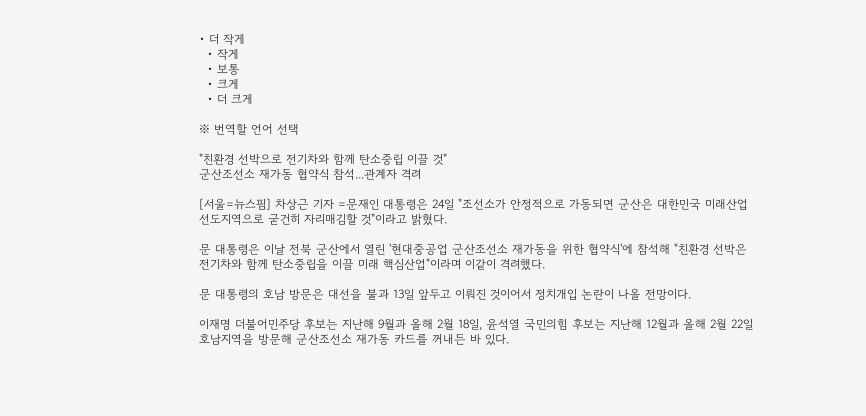• 더 작게
  • 작게
  • 보통
  • 크게
  • 더 크게

※ 번역할 언어 선택

"친환경 선박으로 전기차와 함께 탄소중립 이끌 것"
군산조선소 재가동 협약식 참석...관계자 격려

[서울=뉴스핌] 차상근 기자 =문재인 대통령은 24일 "조선소가 안정적으로 가동되면 군산은 대한민국 미래산업 선도지역으로 굳건히 자리매김할 것"이라고 밝혔다.

문 대통령은 이날 전북 군산에서 열린 '현대중공업 군산조선소 재가동을 위한 협약식'에 참석해 "친환경 선박은 전기차와 함께 탄소중립을 이끌 미래 핵심산업"이라며 이같이 격려했다.

문 대통령의 호남 방문은 대선을 불과 13일 앞두고 이뤄진 것이어서 정치개입 논란이 나올 전망이다.

이재명 더불어민주당 후보는 지난해 9월과 올해 2월 18일, 윤석열 국민의힘 후보는 지난해 12월과 올해 2월 22일 호남지역을 방문해 군산조선소 재가동 카드를 꺼내든 바 있다.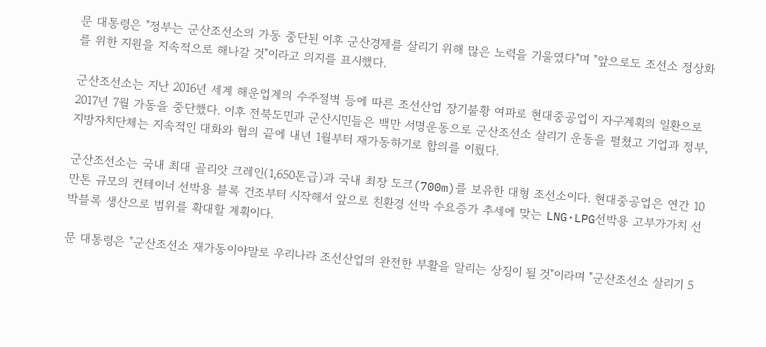문 대통령은 "정부는 군산조선소의 가동 중단된 이후 군산경제를 살리기 위해 많은 노력을 기울였다"며 "앞으로도 조선소 정상화를 위한 지원을 지속적으로 해나갈 것"이라고 의지를 표시했다.

군산조선소는 지난 2016년 세계 해운업계의 수주절벽 등에 따른 조선산업 장기불황 여파로 현대중공업이 자구계획의 일환으로 2017년 7월 가동을 중단했다. 이후 전북도민과 군산시민들은 백만 서명운동으로 군산조선소 살리기 운동을 펼쳤고 기업과 정부, 지방자치단체는 지속적인 대화와 협의 끝에 내년 1월부터 재가동하기로 합의를 이뤘다.

군산조선소는 국내 최대 골리앗 크레인(1,650톤급)과 국내 최장 도크(700m)를 보유한 대형 조선소이다. 현대중공업은 연간 10만톤 규모의 컨테이너 선박용 블록 건조부터 시작해서 앞으로 친환경 선박 수요증가 추세에 맞는 LNG·LPG선박용 고부가가치 선박블록 생산으로 범위를 확대할 계획이다.

문 대통령은 "군산조선소 재가동이야말로 우리나라 조선산업의 완전한 부활을 알리는 상징이 될 것"이라며 "군산조선소 살리기 5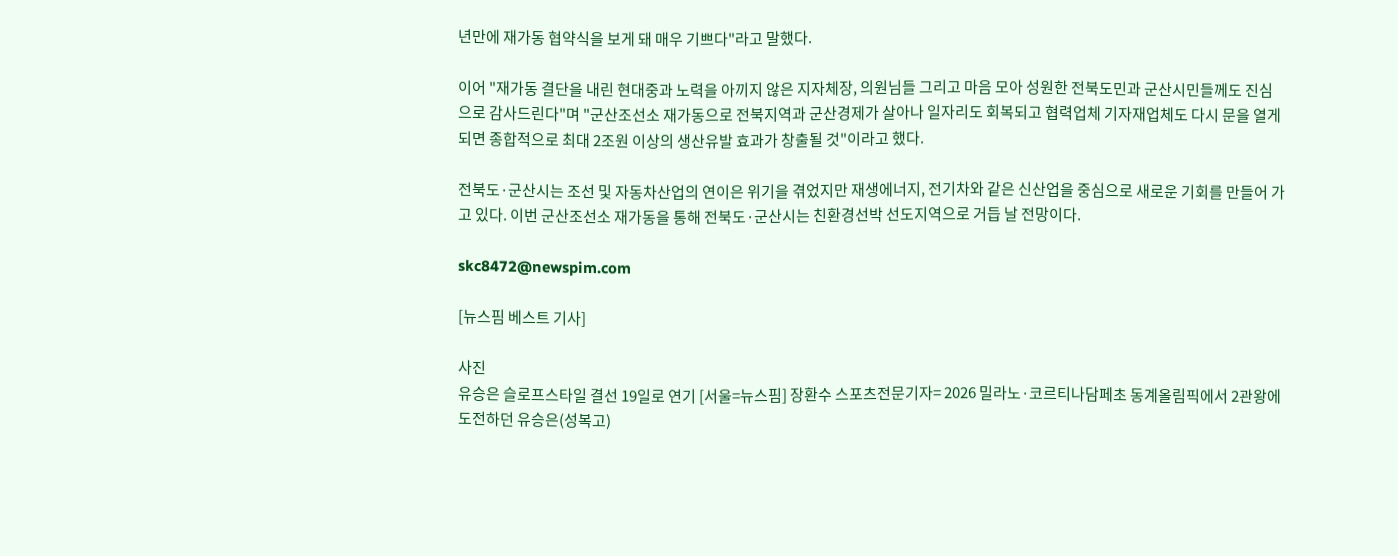년만에 재가동 협약식을 보게 돼 매우 기쁘다"라고 말했다.

이어 "재가동 결단을 내린 현대중과 노력을 아끼지 않은 지자체장, 의원님들 그리고 마음 모아 성원한 전북도민과 군산시민들께도 진심으로 감사드린다"며 "군산조선소 재가동으로 전북지역과 군산경제가 살아나 일자리도 회복되고 협력업체 기자재업체도 다시 문을 열게 되면 종합적으로 최대 2조원 이상의 생산유발 효과가 창출될 것"이라고 했다.

전북도·군산시는 조선 및 자동차산업의 연이은 위기을 겪었지만 재생에너지, 전기차와 같은 신산업을 중심으로 새로운 기회를 만들어 가고 있다. 이번 군산조선소 재가동을 통해 전북도·군산시는 친환경선박 선도지역으로 거듭 날 전망이다.

skc8472@newspim.com

[뉴스핌 베스트 기사]

사진
유승은 슬로프스타일 결선 19일로 연기 [서울=뉴스핌] 장환수 스포츠전문기자= 2026 밀라노·코르티나담페초 동계올림픽에서 2관왕에 도전하던 유승은(성복고)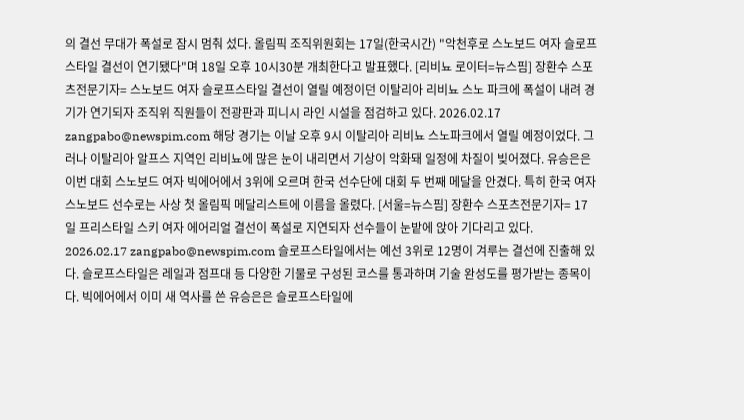의 결선 무대가 폭설로 잠시 멈춰 섰다. 올림픽 조직위원회는 17일(한국시간) "악천후로 스노보드 여자 슬로프스타일 결선이 연기됐다"며 18일 오후 10시30분 개최한다고 발표했다. [리비뇨 로이터=뉴스핌] 장환수 스포츠전문기자= 스노보드 여자 슬로프스타일 결선이 열릴 예정이던 이탈리아 리비뇨 스노 파크에 폭설이 내려 경기가 연기되자 조직위 직원들이 전광판과 피니시 라인 시설을 점검하고 있다. 2026.02.17 zangpabo@newspim.com 해당 경기는 이날 오후 9시 이탈리아 리비뇨 스노파크에서 열릴 예정이었다. 그러나 이탈리아 알프스 지역인 리비뇨에 많은 눈이 내리면서 기상이 악화돼 일정에 차질이 빚어졌다. 유승은은 이번 대회 스노보드 여자 빅에어에서 3위에 오르며 한국 선수단에 대회 두 번째 메달을 안겼다. 특히 한국 여자 스노보드 선수로는 사상 첫 올림픽 메달리스트에 이름을 올렸다. [서울=뉴스핌] 장환수 스포츠전문기자= 17일 프리스타일 스키 여자 에어리얼 결선이 폭설로 지연되자 선수들이 눈밭에 앉아 기다리고 있다. 2026.02.17 zangpabo@newspim.com 슬로프스타일에서는 예선 3위로 12명이 겨루는 결선에 진출해 있다. 슬로프스타일은 레일과 점프대 등 다양한 기물로 구성된 코스를 통과하며 기술 완성도를 평가받는 종목이다. 빅에어에서 이미 새 역사를 쓴 유승은은 슬로프스타일에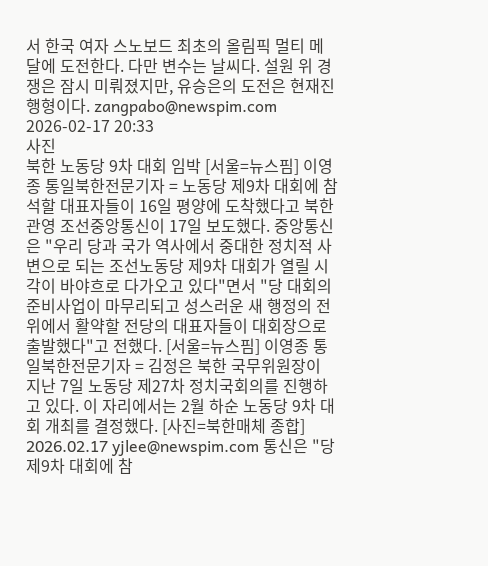서 한국 여자 스노보드 최초의 올림픽 멀티 메달에 도전한다. 다만 변수는 날씨다. 설원 위 경쟁은 잠시 미뤄졌지만, 유승은의 도전은 현재진행형이다. zangpabo@newspim.com 2026-02-17 20:33
사진
북한 노동당 9차 대회 임박 [서울=뉴스핌] 이영종 통일북한전문기자 = 노동당 제9차 대회에 참석할 대표자들이 16일 평양에 도착했다고 북한 관영 조선중앙통신이 17일 보도했다. 중앙통신은 "우리 당과 국가 역사에서 중대한 정치적 사변으로 되는 조선노동당 제9차 대회가 열릴 시각이 바야흐로 다가오고 있다"면서 "당 대회의 준비사업이 마무리되고 성스러운 새 행정의 전위에서 활약할 전당의 대표자들이 대회장으로 출발했다"고 전했다. [서울=뉴스핌] 이영종 통일북한전문기자 = 김정은 북한 국무위원장이 지난 7일 노동당 제27차 정치국회의를 진행하고 있다. 이 자리에서는 2월 하순 노동당 9차 대회 개최를 결정했다. [사진=북한매체 종합] 2026.02.17 yjlee@newspim.com 통신은 "당 제9차 대회에 참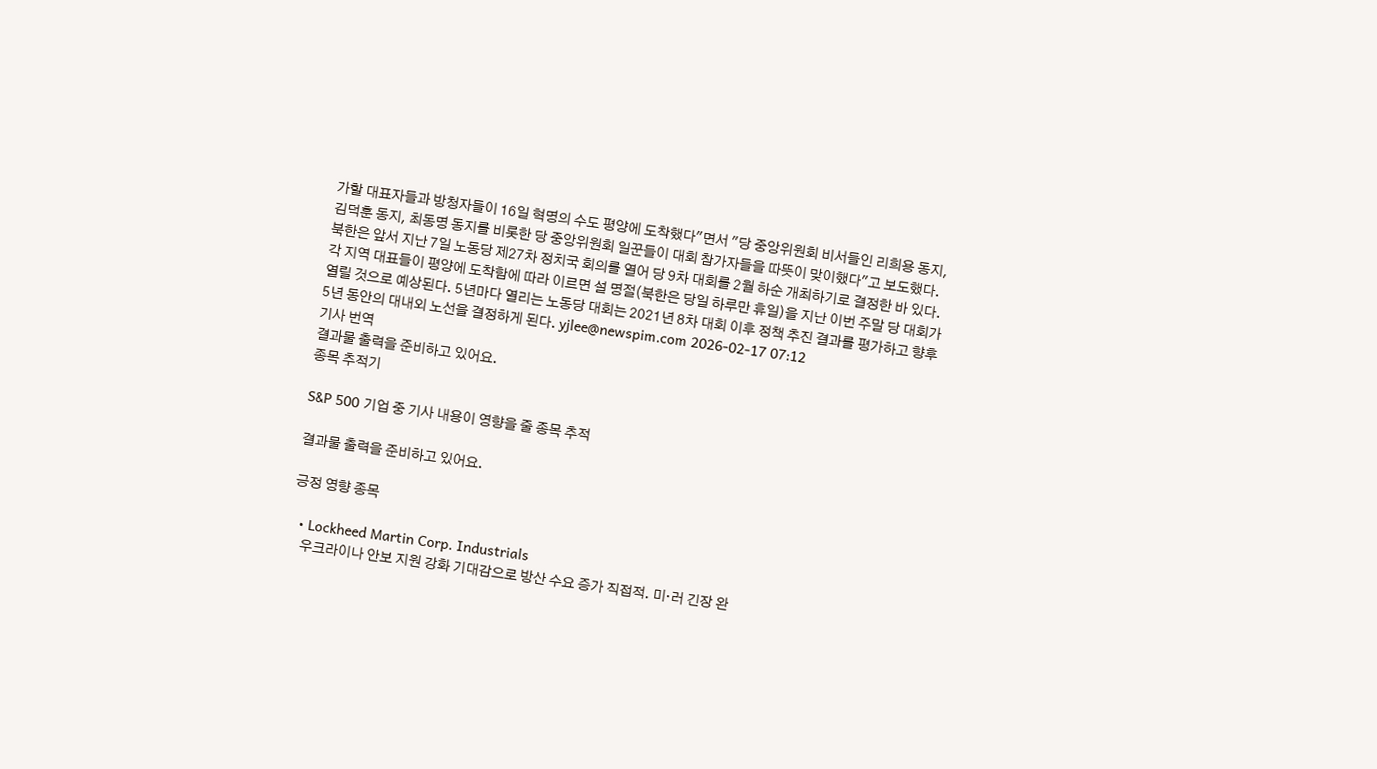가할 대표자들과 방청자들이 16일 혁명의 수도 평양에 도착했다"면서 "당 중앙위원회 비서들인 리희용 동지, 김덕훈 동지, 최동명 동지를 비롯한 당 중앙위원회 일꾼들이 대회 참가자들을 따뜻이 맞이했다"고 보도했다. 북한은 앞서 지난 7일 노동당 제27차 정치국 회의를 열어 당 9차 대회를 2월 하순 개최하기로 결정한 바 있다. 각 지역 대표들이 평양에 도착함에 따라 이르면 설 명절(북한은 당일 하루만 휴일)을 지난 이번 주말 당 대회가 열릴 것으로 예상된다. 5년마다 열리는 노동당 대회는 2021년 8차 대회 이후 정책 추진 결과를 평가하고 향후 5년 동안의 대내외 노선을 결정하게 된다. yjlee@newspim.com 2026-02-17 07:12
기사 번역
결과물 출력을 준비하고 있어요.
종목 추적기

S&P 500 기업 중 기사 내용이 영향을 줄 종목 추적

결과물 출력을 준비하고 있어요.

긍정 영향 종목

  • Lockheed Martin Corp. Industrials
    우크라이나 안보 지원 강화 기대감으로 방산 수요 증가 직접적. 미·러 긴장 완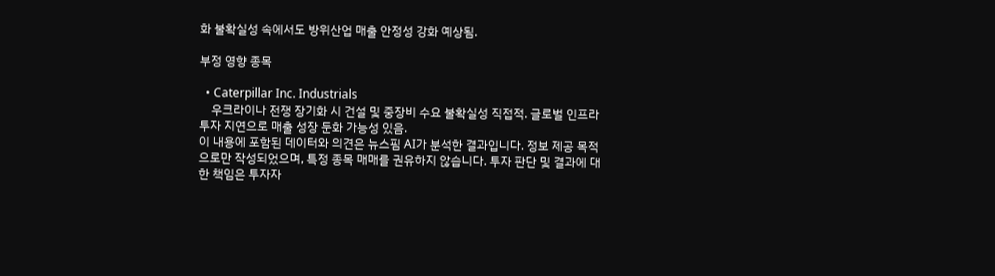화 불확실성 속에서도 방위산업 매출 안정성 강화 예상됨.

부정 영향 종목

  • Caterpillar Inc. Industrials
    우크라이나 전쟁 장기화 시 건설 및 중장비 수요 불확실성 직접적. 글로벌 인프라 투자 지연으로 매출 성장 둔화 가능성 있음.
이 내용에 포함된 데이터와 의견은 뉴스핌 AI가 분석한 결과입니다. 정보 제공 목적으로만 작성되었으며, 특정 종목 매매를 권유하지 않습니다. 투자 판단 및 결과에 대한 책임은 투자자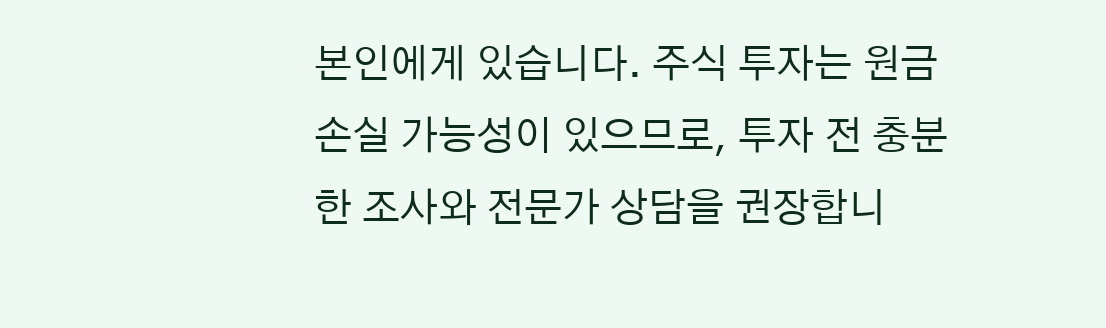본인에게 있습니다. 주식 투자는 원금 손실 가능성이 있으므로, 투자 전 충분한 조사와 전문가 상담을 권장합니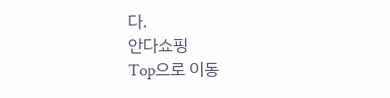다.
안다쇼핑
Top으로 이동